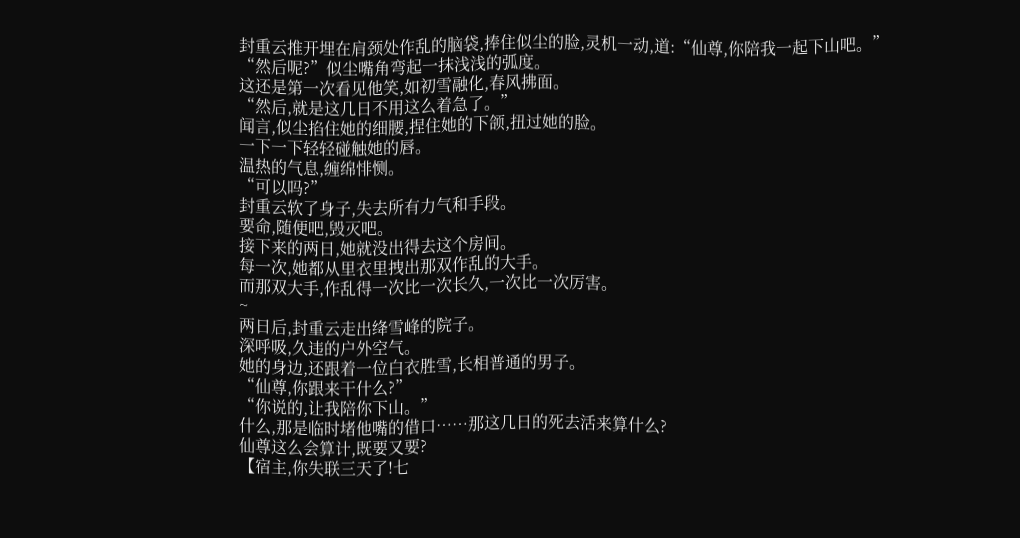封重云推开埋在肩颈处作乱的脑袋,捧住似尘的脸,灵机一动,道:“仙尊,你陪我一起下山吧。”
“然后呢?”似尘嘴角弯起一抹浅浅的弧度。
这还是第一次看见他笑,如初雪融化,春风拂面。
“然后,就是这几日不用这么着急了。”
闻言,似尘掐住她的细腰,捏住她的下颌,扭过她的脸。
一下一下轻轻碰触她的唇。
温热的气息,缠绵悱恻。
“可以吗?”
封重云软了身子,失去所有力气和手段。
要命,随便吧,毁灭吧。
接下来的两日,她就没出得去这个房间。
每一次,她都从里衣里拽出那双作乱的大手。
而那双大手,作乱得一次比一次长久,一次比一次厉害。
~
两日后,封重云走出绛雪峰的院子。
深呼吸,久违的户外空气。
她的身边,还跟着一位白衣胜雪,长相普通的男子。
“仙尊,你跟来干什么?”
“你说的,让我陪你下山。”
什么,那是临时堵他嘴的借口……那这几日的死去活来算什么?
仙尊这么会算计,既要又要?
【宿主,你失联三天了!七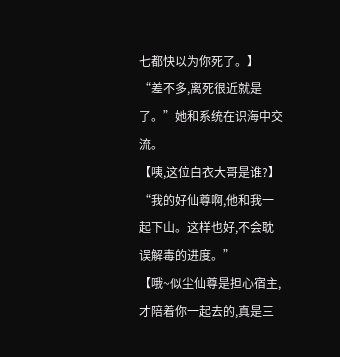七都快以为你死了。】
“差不多,离死很近就是了。”她和系统在识海中交流。
【咦,这位白衣大哥是谁?】
“我的好仙尊啊,他和我一起下山。这样也好,不会耽误解毒的进度。”
【哦~似尘仙尊是担心宿主,才陪着你一起去的,真是三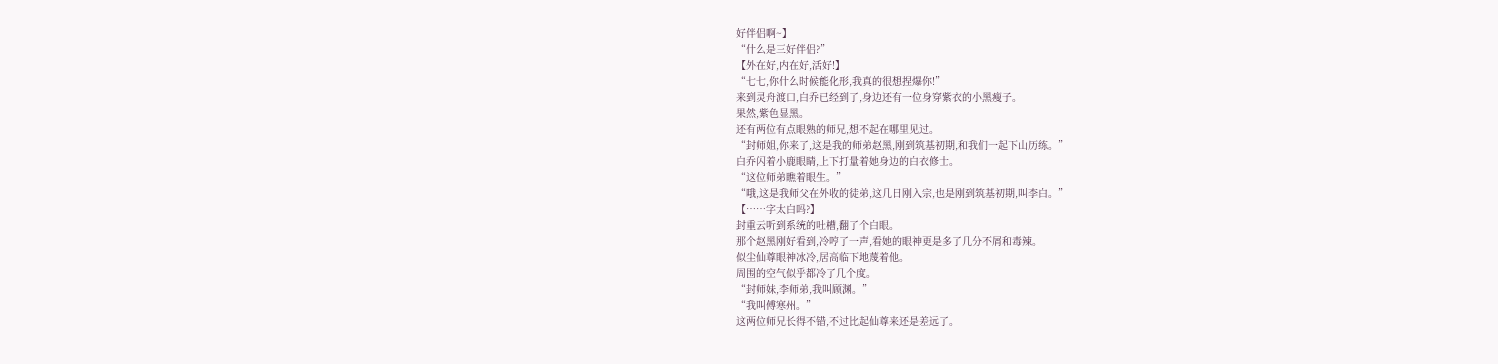好伴侣啊~】
“什么是三好伴侣?”
【外在好,内在好,活好!】
“七七,你什么时候能化形,我真的很想捏爆你!”
来到灵舟渡口,白乔已经到了,身边还有一位身穿紫衣的小黑瘦子。
果然,紫色显黑。
还有两位有点眼熟的师兄,想不起在哪里见过。
“封师姐,你来了,这是我的师弟赵黑,刚到筑基初期,和我们一起下山历练。”
白乔闪着小鹿眼睛,上下打量着她身边的白衣修士。
“这位师弟瞧着眼生。”
“哦,这是我师父在外收的徒弟,这几日刚入宗,也是刚到筑基初期,叫李白。”
【……字太白吗?】
封重云听到系统的吐槽,翻了个白眼。
那个赵黑刚好看到,冷哼了一声,看她的眼神更是多了几分不屑和毒辣。
似尘仙尊眼神冰冷,居高临下地蔑着他。
周围的空气似乎都冷了几个度。
“封师妹,李师弟,我叫顾渊。”
“我叫傅寒州。”
这两位师兄长得不错,不过比起仙尊来还是差远了。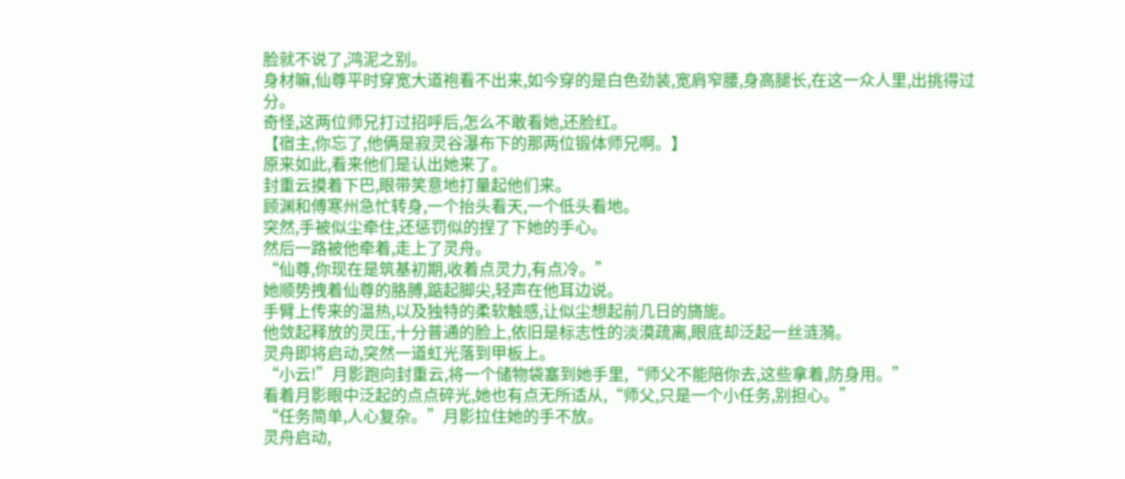脸就不说了,鸿泥之别。
身材嘛,仙尊平时穿宽大道袍看不出来,如今穿的是白色劲装,宽肩窄腰,身高腿长,在这一众人里,出挑得过分。
奇怪,这两位师兄打过招呼后,怎么不敢看她,还脸红。
【宿主,你忘了,他俩是寂灵谷瀑布下的那两位锻体师兄啊。】
原来如此,看来他们是认出她来了。
封重云摸着下巴,眼带笑意地打量起他们来。
顾渊和傅寒州急忙转身,一个抬头看天,一个低头看地。
突然,手被似尘牵住,还惩罚似的捏了下她的手心。
然后一路被他牵着,走上了灵舟。
“仙尊,你现在是筑基初期,收着点灵力,有点冷。”
她顺势拽着仙尊的胳膊,踮起脚尖,轻声在他耳边说。
手臂上传来的温热,以及独特的柔软触感,让似尘想起前几日的旖旎。
他敛起释放的灵压,十分普通的脸上,依旧是标志性的淡漠疏离,眼底却泛起一丝涟漪。
灵舟即将启动,突然一道虹光落到甲板上。
“小云!”月影跑向封重云,将一个储物袋塞到她手里,“师父不能陪你去,这些拿着,防身用。”
看着月影眼中泛起的点点碎光,她也有点无所适从,“师父,只是一个小任务,别担心。”
“任务简单,人心复杂。”月影拉住她的手不放。
灵舟启动,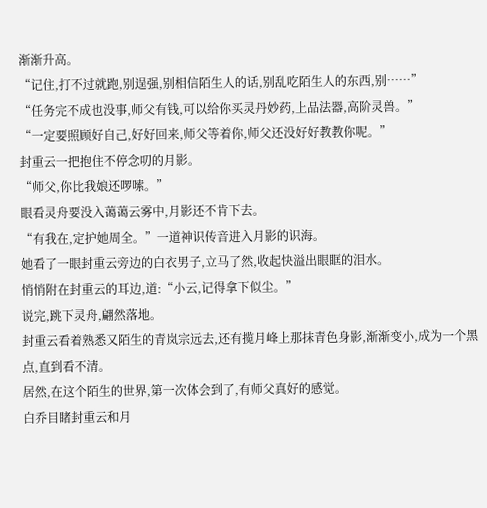渐渐升高。
“记住,打不过就跑,别逞强,别相信陌生人的话,别乱吃陌生人的东西,别……”
“任务完不成也没事,师父有钱,可以给你买灵丹妙药,上品法器,高阶灵兽。”
“一定要照顾好自己,好好回来,师父等着你,师父还没好好教教你呢。”
封重云一把抱住不停念叨的月影。
“师父,你比我娘还啰嗦。”
眼看灵舟要没入蔼蔼云雾中,月影还不肯下去。
“有我在,定护她周全。”一道神识传音进入月影的识海。
她看了一眼封重云旁边的白衣男子,立马了然,收起快溢出眼眶的泪水。
悄悄附在封重云的耳边,道:“小云,记得拿下似尘。”
说完,跳下灵舟,翩然落地。
封重云看着熟悉又陌生的青岚宗远去,还有揽月峰上那抹青色身影,渐渐变小,成为一个黑点,直到看不清。
居然,在这个陌生的世界,第一次体会到了,有师父真好的感觉。
白乔目睹封重云和月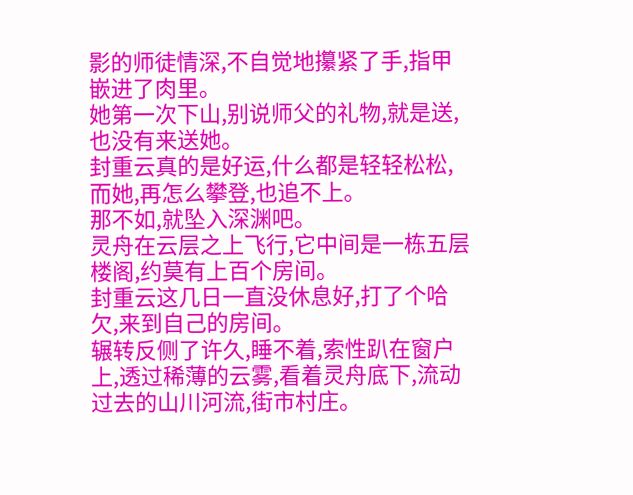影的师徒情深,不自觉地攥紧了手,指甲嵌进了肉里。
她第一次下山,别说师父的礼物,就是送,也没有来送她。
封重云真的是好运,什么都是轻轻松松,而她,再怎么攀登,也追不上。
那不如,就坠入深渊吧。
灵舟在云层之上飞行,它中间是一栋五层楼阁,约莫有上百个房间。
封重云这几日一直没休息好,打了个哈欠,来到自己的房间。
辗转反侧了许久,睡不着,索性趴在窗户上,透过稀薄的云雾,看着灵舟底下,流动过去的山川河流,街市村庄。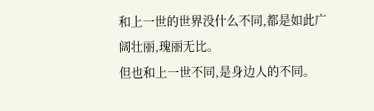和上一世的世界没什么不同,都是如此广阔壮丽,瑰丽无比。
但也和上一世不同,是身边人的不同。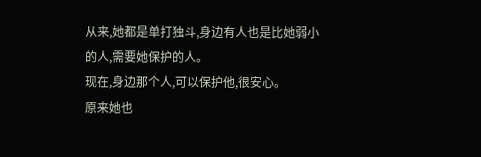从来,她都是单打独斗,身边有人也是比她弱小的人,需要她保护的人。
现在,身边那个人,可以保护他,很安心。
原来她也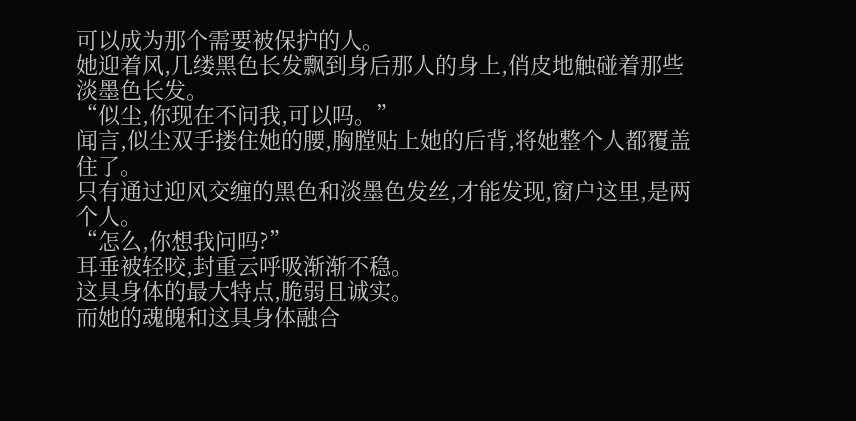可以成为那个需要被保护的人。
她迎着风,几缕黑色长发飘到身后那人的身上,俏皮地触碰着那些淡墨色长发。
“似尘,你现在不问我,可以吗。”
闻言,似尘双手搂住她的腰,胸膛贴上她的后背,将她整个人都覆盖住了。
只有通过迎风交缠的黑色和淡墨色发丝,才能发现,窗户这里,是两个人。
“怎么,你想我问吗?”
耳垂被轻咬,封重云呼吸渐渐不稳。
这具身体的最大特点,脆弱且诚实。
而她的魂魄和这具身体融合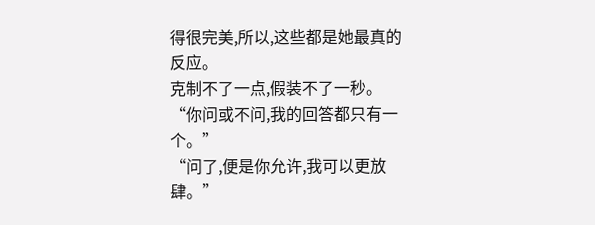得很完美,所以,这些都是她最真的反应。
克制不了一点,假装不了一秒。
“你问或不问,我的回答都只有一个。”
“问了,便是你允许,我可以更放肆。”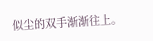似尘的双手渐渐往上。